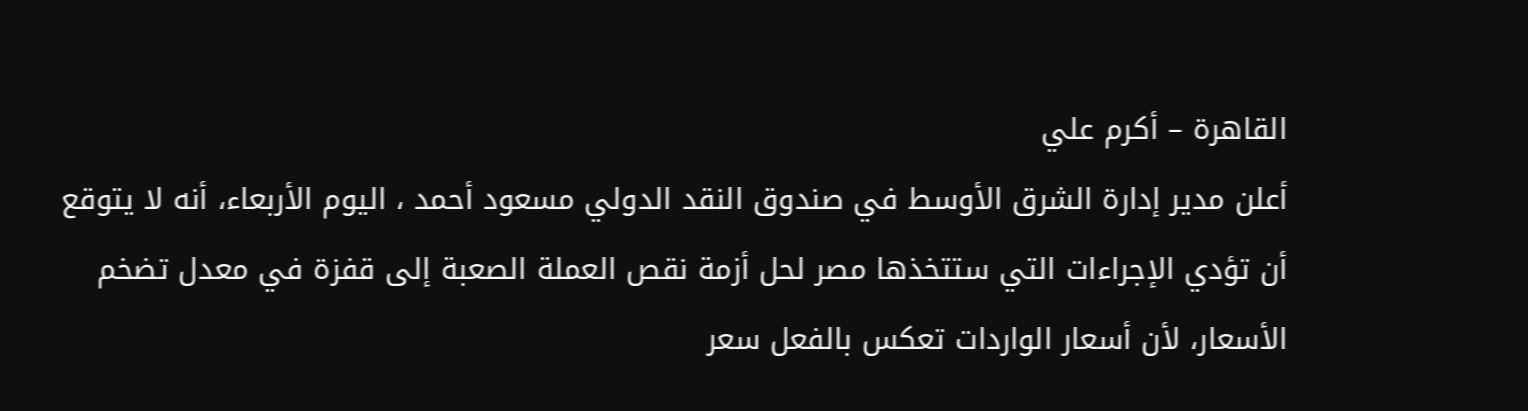القاهرة – أكرم علي
أعلن مدير إدارة الشرق الأوسط في صندوق النقد الدولي مسعود أحمد ، اليوم الأربعاء، أنه لا يتوقع أن تؤدي الإجراءات التي ستتخذها مصر لحل أزمة نقص العملة الصعبة إلى قفزة في معدل تضخم الأسعار، لأن أسعار الواردات تعكس بالفعل سعر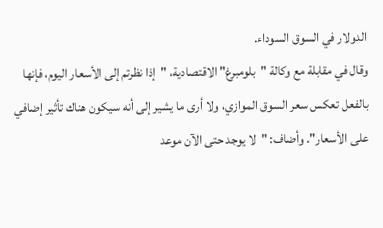الدولار في السوق السوداء.
وقال في مقابلة مع وكالة "بلومبرغ" الاقتصادية، "إذا نظرتم إلى الأسعار اليوم، فإنها بالفعل تعكس سعر السوق الموازي، ولا أرى ما يشير إلى أنه سيكون هناك تأثير إضافي على الأسعار". وأضاف: "لا يوجد حتى الآن موعد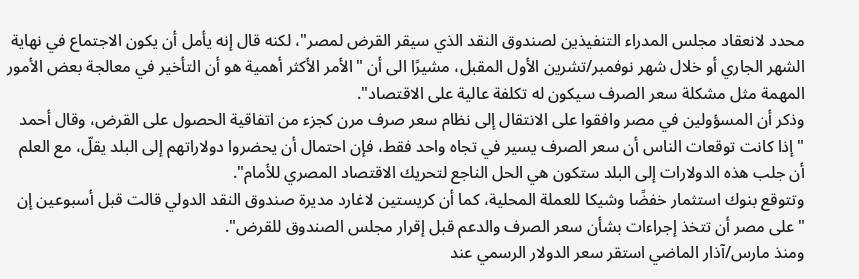محدد لانعقاد مجلس المدراء التنفيذين لصندوق النقد الذي سيقر القرض لمصر"، لكنه قال إنه يأمل أن يكون الاجتماع في نهاية الشهر الجاري أو خلال شهر نوفمبر/تشرين الأول المقبل، مشيرًا الى أن "الأمر الأكثر أهمية هو أن التأخير في معالجة بعض الأمور المهمة مثل مشكلة سعر الصرف سيكون له تكلفة عالية على الاقتصاد".
وذكر أن المسؤولين في مصر وافقوا على الانتقال إلى نظام سعر صرف مرن كجزء من اتفاقية الحصول على القرض، وقال أحمد "إذا كانت توقعات الناس أن سعر الصرف يسير في تجاه واحد فقط، فإن احتمال أن يحضروا دولاراتهم إلى البلد يقلّ، مع العلم أن جلب هذه الدولارات إلى البلد ستكون هي الحل الناجع لتحريك الاقتصاد المصري للأمام".
وتتوقع بنوك استثمار خفضًا وشيكا للعملة المحلية، كما أن كريستين لاغارد مديرة صندوق النقد الدولي قالت قبل أسبوعين إن "على مصر أن تتخذ إجراءات بشأن سعر الصرف والدعم قبل إقرار مجلس الصندوق للقرض".
ومنذ مارس/آذار الماضي استقر سعر الدولار الرسمي عند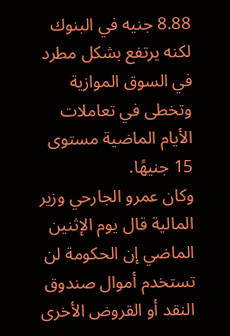8.88 جنيه في البنوك لكنه يرتفع بشكل مطرد في السوق الموازية وتخطى في تعاملات الأيام الماضية مستوى 15 جنيهًا.
وكان عمرو الجارحي وزير المالية قال يوم الإثنين الماضي إن الحكومة لن تستخدم أموال صندوق النقد أو القروض الأخرى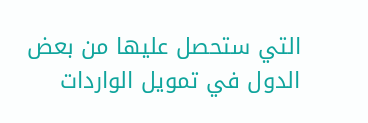التي ستحصل عليها من بعض الدول في تمويل الواردات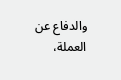والدفاع عن العملة،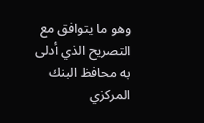وهو ما يتوافق مع التصريح الذي أدلى به محافظ البنك المركزي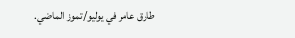طارق عامر في يوليو/تموز الماضي.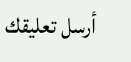أرسل تعليقك